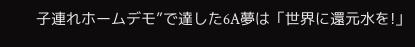子連れホームデモ”で達した6A夢は「世界に還元水を!」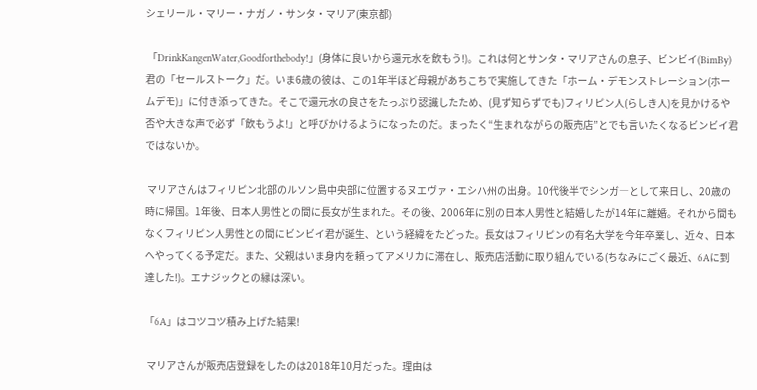シェリール・マリー・ナガノ・サンタ・マリア(東京都)

 「DrinkKangenWater,Goodforthebody!」(身体に良いから還元水を飲もう!)。これは何とサンタ・マリアさんの息子、ビンビイ(BimBy)君の「セールストーク」だ。いま6歳の彼は、この1年半ほど母親があちこちで実施してきた「ホーム・デモンストレーション(ホームデモ)」に付き添ってきた。そこで還元水の良さをたっぷり認識したため、(見ず知らずでも)フィリピン人(らしき人)を見かけるや否や大きな声で必ず「飲もうよ!」と呼びかけるようになったのだ。まったく“生まれながらの販売店”とでも言いたくなるビンビイ君ではないか。

 マリアさんはフィリピン北部のルソン島中央部に位置するヌエヴァ・エシハ州の出身。10代後半でシンガ―として来日し、20歳の時に帰国。1年後、日本人男性との間に長女が生まれた。その後、2006年に別の日本人男性と結婚したが14年に離婚。それから間もなくフィリピン人男性との間にビンビイ君が誕生、という経緯をたどった。長女はフィリピンの有名大学を今年卒業し、近々、日本へやってくる予定だ。また、父親はいま身内を頼ってアメリカに滞在し、販売店活動に取り組んでいる(ちなみにごく最近、6Aに到達した!)。エナジックとの縁は深い。

「6A」はコツコツ積み上げた結果!

 マリアさんが販売店登録をしたのは2018年10月だった。理由は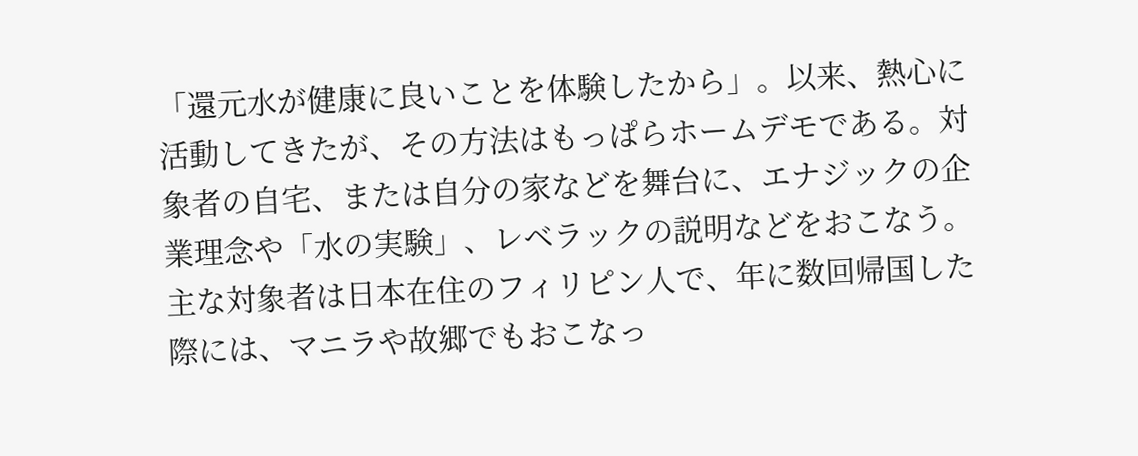「還元水が健康に良いことを体験したから」。以来、熱心に活動してきたが、その方法はもっぱらホームデモである。対象者の自宅、または自分の家などを舞台に、エナジックの企業理念や「水の実験」、レベラックの説明などをおこなう。主な対象者は日本在住のフィリピン人で、年に数回帰国した際には、マニラや故郷でもおこなっ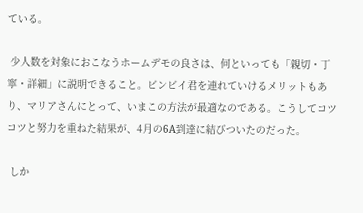ている。

 少人数を対象におこなうホームデモの良さは、何といっても「親切・丁寧・詳細」に説明できること。ビンビイ君を連れていけるメリットもあり、マリアさんにとって、いまこの方法が最適なのである。こうしてコツコツと努力を重ねた結果が、4月の6A到達に結びついたのだった。

 しか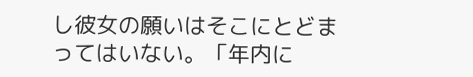し彼女の願いはそこにとどまってはいない。「年内に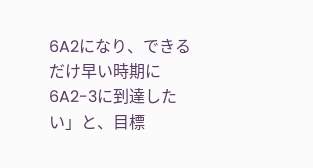6A2になり、できるだけ早い時期に6A2-3に到達したい」と、目標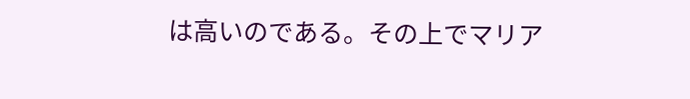は高いのである。その上でマリア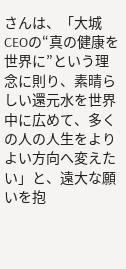さんは、「大城CEOの“真の健康を世界に”という理念に則り、素晴らしい還元水を世界中に広めて、多くの人の人生をよりよい方向へ変えたい」と、遠大な願いを抱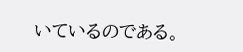いているのである。